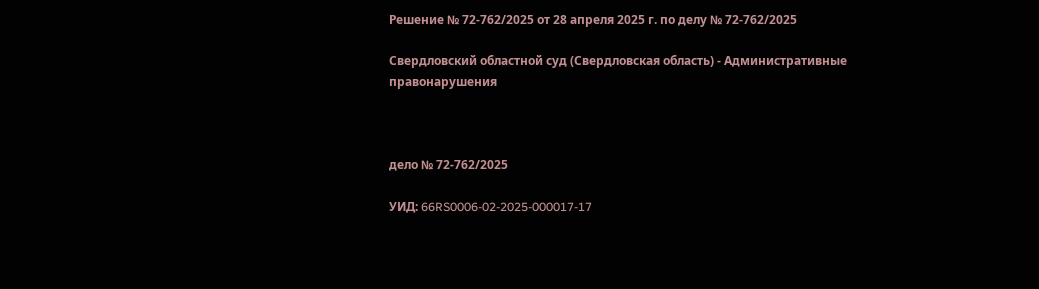Решение № 72-762/2025 от 28 апреля 2025 г. по делу № 72-762/2025

Свердловский областной суд (Свердловская область) - Административные правонарушения



дело № 72-762/2025

УИД: 66RS0006-02-2025-000017-17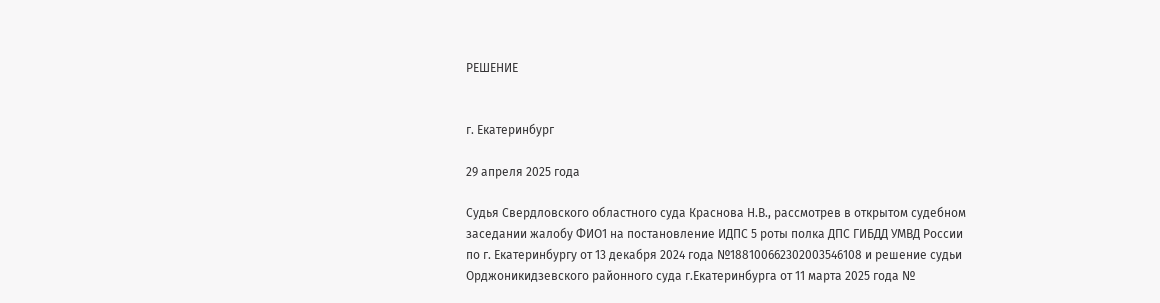РЕШЕНИЕ


г. Екатеринбург

29 апреля 2025 года

Судья Свердловского областного суда Краснова Н.В., рассмотрев в открытом судебном заседании жалобу ФИО1 на постановление ИДПС 5 роты полка ДПС ГИБДД УМВД России по г. Екатеринбургу от 13 декабря 2024 года №188100662302003546108 и решение судьи Орджоникидзевского районного суда г.Екатеринбурга от 11 марта 2025 года №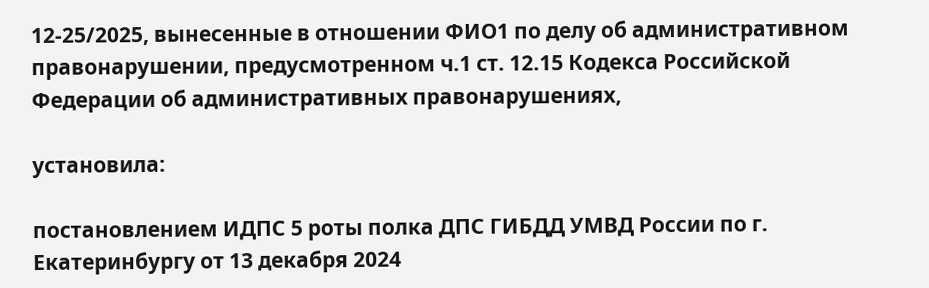12-25/2025, вынесенные в отношении ФИО1 по делу об административном правонарушении, предусмотренном ч.1 ст. 12.15 Кодекса Российской Федерации об административных правонарушениях,

установила:

постановлением ИДПС 5 роты полка ДПС ГИБДД УМВД России по г. Екатеринбургу от 13 декабря 2024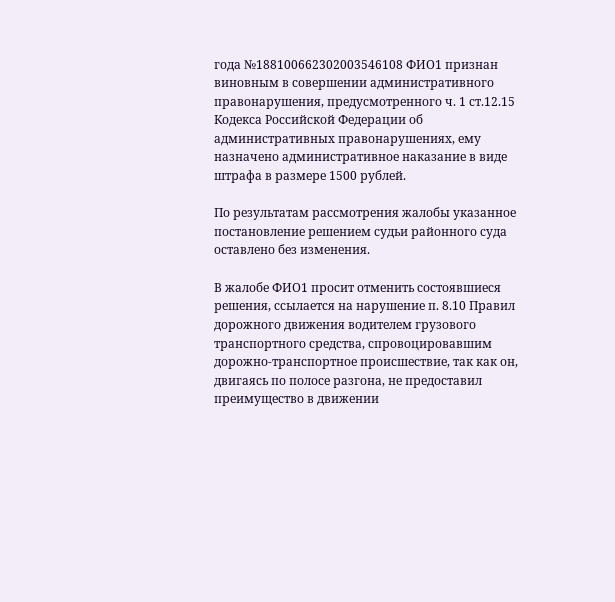года №188100662302003546108 ФИО1 признан виновным в совершении административного правонарушения, предусмотренного ч. 1 ст.12.15 Кодекса Российской Федерации об административных правонарушениях, ему назначено административное наказание в виде штрафа в размере 1500 рублей.

По результатам рассмотрения жалобы указанное постановление решением судьи районного суда оставлено без изменения.

В жалобе ФИО1 просит отменить состоявшиеся решения, ссылается на нарушение п. 8.10 Правил дорожного движения водителем грузового транспортного средства, спровоцировавшим дорожно-транспортное происшествие, так как он, двигаясь по полосе разгона, не предоставил преимущество в движении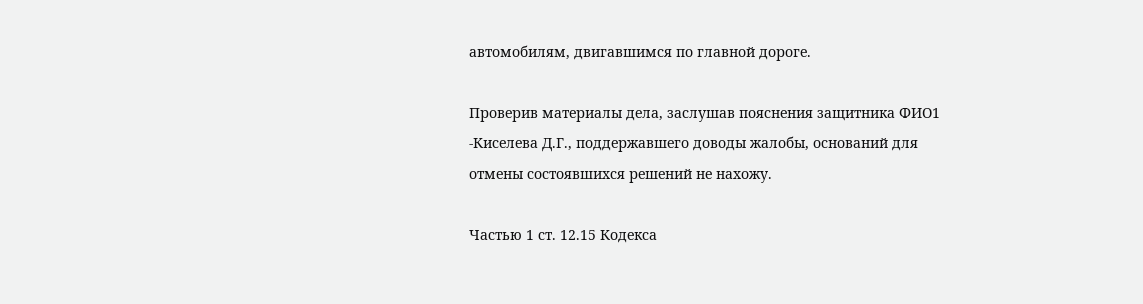автомобилям, двигавшимся по главной дороге.

Проверив материалы дела, заслушав пояснения защитника ФИО1 -Киселева Д.Г., поддержавшего доводы жалобы, оснований для отмены состоявшихся решений не нахожу.

Частью 1 ст. 12.15 Кодекса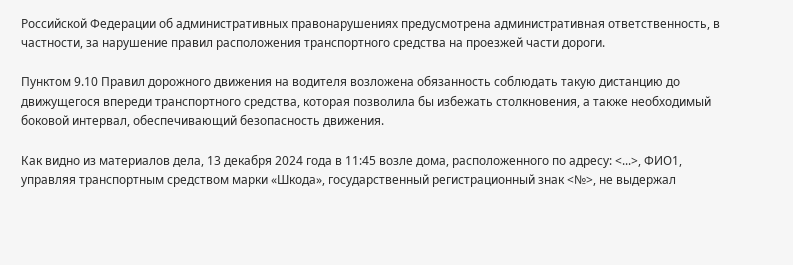Российской Федерации об административных правонарушениях предусмотрена административная ответственность, в частности, за нарушение правил расположения транспортного средства на проезжей части дороги.

Пунктом 9.10 Правил дорожного движения на водителя возложена обязанность соблюдать такую дистанцию до движущегося впереди транспортного средства, которая позволила бы избежать столкновения, а также необходимый боковой интервал, обеспечивающий безопасность движения.

Как видно из материалов дела, 13 декабря 2024 года в 11:45 возле дома, расположенного по адресу: <...>, ФИО1, управляя транспортным средством марки «Шкода», государственный регистрационный знак <№>, не выдержал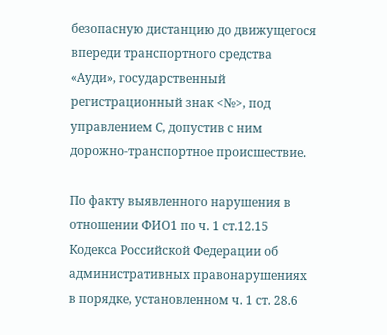безопасную дистанцию до движущегося впереди транспортного средства «Ауди», государственный регистрационный знак <№>, под управлением С, допустив с ним дорожно-транспортное происшествие.

По факту выявленного нарушения в отношении ФИО1 по ч. 1 ст.12.15 Кодекса Российской Федерации об административных правонарушениях в порядке, установленном ч. 1 ст. 28.6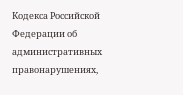Кодекса Российской Федерации об административных правонарушениях,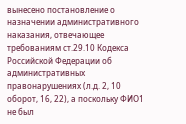вынесено постановление о назначении административного наказания, отвечающее требованиям ст.29.10 Кодекса Российской Федерации об административных правонарушениях (л.д. 2, 10 оборот, 16, 22), а поскольку ФИО1 не был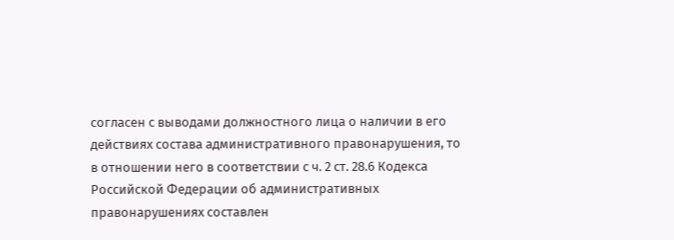согласен с выводами должностного лица о наличии в его действиях состава административного правонарушения, то в отношении него в соответствии с ч. 2 ст. 28.6 Кодекса Российской Федерации об административных правонарушениях составлен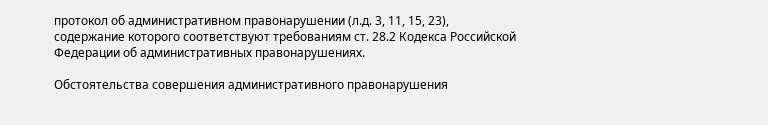протокол об административном правонарушении (л.д. 3, 11, 15, 23), содержание которого соответствуют требованиям ст. 28.2 Кодекса Российской Федерации об административных правонарушениях.

Обстоятельства совершения административного правонарушения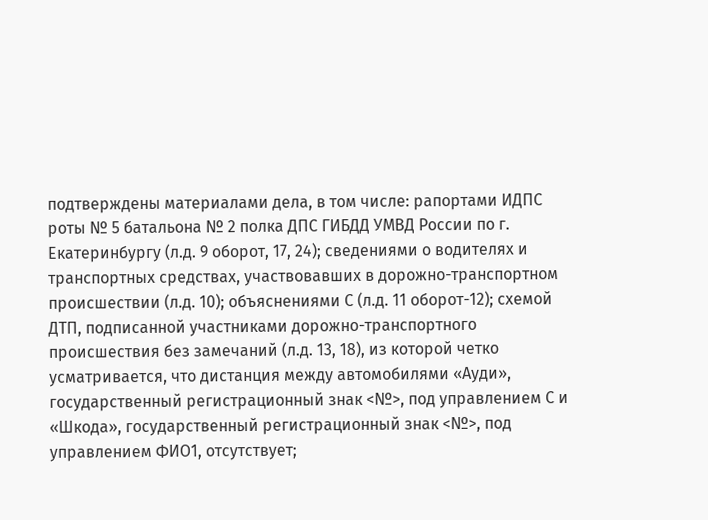подтверждены материалами дела, в том числе: рапортами ИДПС роты № 5 батальона № 2 полка ДПС ГИБДД УМВД России по г. Екатеринбургу (л.д. 9 оборот, 17, 24); сведениями о водителях и транспортных средствах, участвовавших в дорожно-транспортном происшествии (л.д. 10); объяснениями С (л.д. 11 оборот-12); схемой ДТП, подписанной участниками дорожно-транспортного происшествия без замечаний (л.д. 13, 18), из которой четко усматривается, что дистанция между автомобилями «Ауди», государственный регистрационный знак <№>, под управлением С и «Шкода», государственный регистрационный знак <№>, под управлением ФИО1, отсутствует;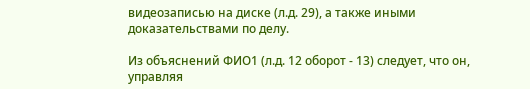видеозаписью на диске (л.д. 29), а также иными доказательствами по делу.

Из объяснений ФИО1 (л.д. 12 оборот - 13) следует, что он, управляя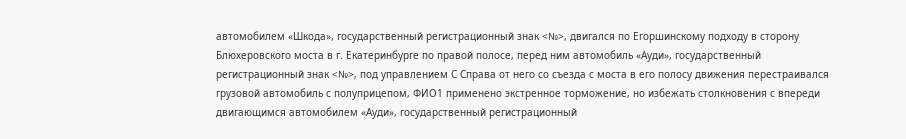автомобилем «Шкода», государственный регистрационный знак <№>, двигался по Егоршинскому подходу в сторону Блюхеровского моста в г. Екатеринбурге по правой полосе, перед ним автомобиль «Ауди», государственный регистрационный знак <№>, под управлением С Справа от него со съезда с моста в его полосу движения перестраивался грузовой автомобиль с полуприцепом, ФИО1 применено экстренное торможение, но избежать столкновения с впереди двигающимся автомобилем «Ауди», государственный регистрационный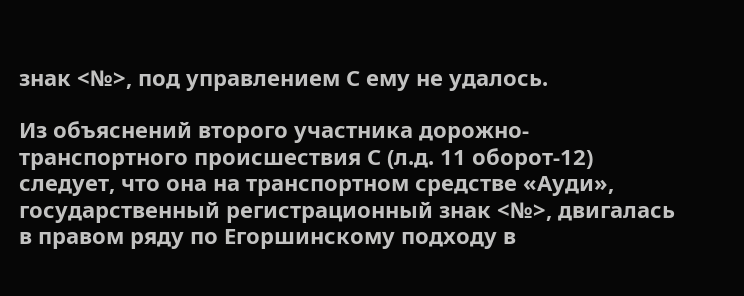знак <№>, под управлением С ему не удалось.

Из объяснений второго участника дорожно-транспортного происшествия С (л.д. 11 оборот-12) следует, что она на транспортном средстве «Ауди», государственный регистрационный знак <№>, двигалась в правом ряду по Егоршинскому подходу в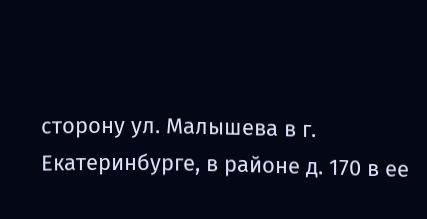сторону ул. Малышева в г. Екатеринбурге, в районе д. 170 в ее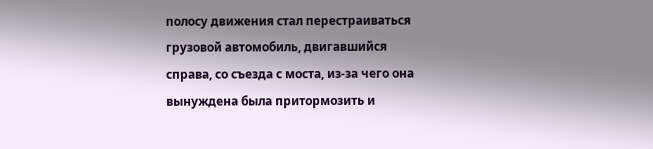полосу движения стал перестраиваться грузовой автомобиль, двигавшийся справа, со съезда с моста, из-за чего она вынуждена была притормозить и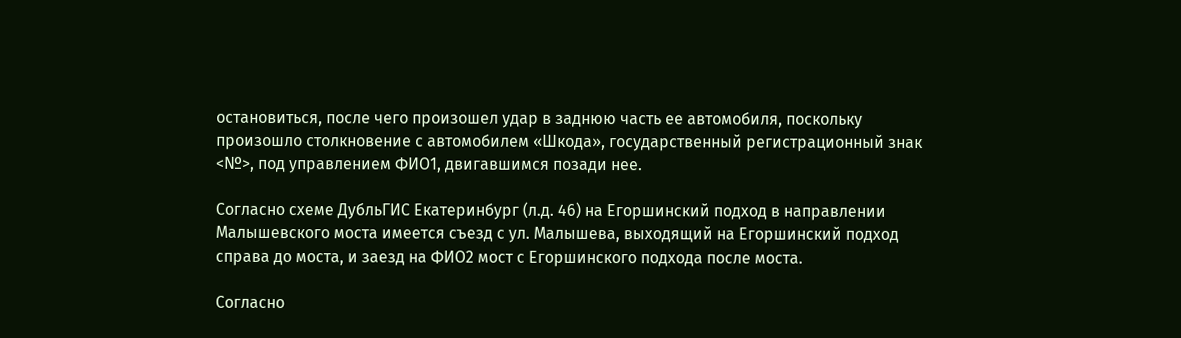остановиться, после чего произошел удар в заднюю часть ее автомобиля, поскольку произошло столкновение с автомобилем «Шкода», государственный регистрационный знак <№>, под управлением ФИО1, двигавшимся позади нее.

Согласно схеме ДубльГИС Екатеринбург (л.д. 46) на Егоршинский подход в направлении Малышевского моста имеется съезд с ул. Малышева, выходящий на Егоршинский подход справа до моста, и заезд на ФИО2 мост с Егоршинского подхода после моста.

Согласно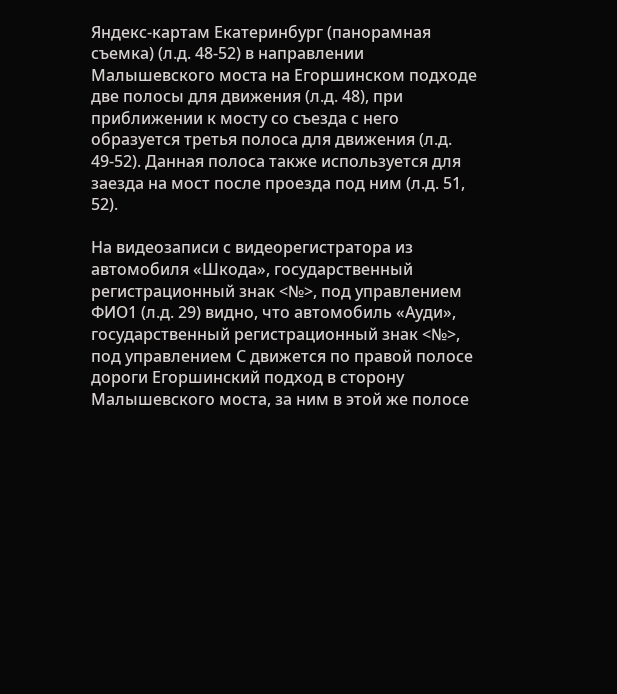Яндекс-картам Екатеринбург (панорамная съемка) (л.д. 48-52) в направлении Малышевского моста на Егоршинском подходе две полосы для движения (л.д. 48), при приближении к мосту со съезда с него образуется третья полоса для движения (л.д. 49-52). Данная полоса также используется для заезда на мост после проезда под ним (л.д. 51, 52).

На видеозаписи с видеорегистратора из автомобиля «Шкода», государственный регистрационный знак <№>, под управлением ФИО1 (л.д. 29) видно, что автомобиль «Ауди», государственный регистрационный знак <№>, под управлением С движется по правой полосе дороги Егоршинский подход в сторону Малышевского моста, за ним в этой же полосе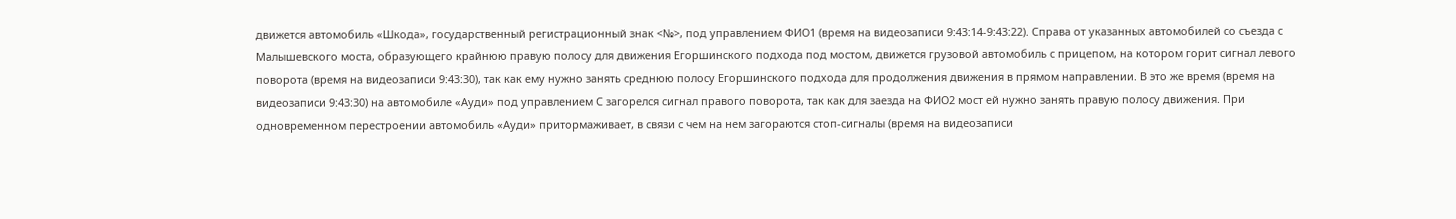движется автомобиль «Шкода», государственный регистрационный знак <№>, под управлением ФИО1 (время на видеозаписи 9:43:14-9:43:22). Справа от указанных автомобилей со съезда с Малышевского моста, образующего крайнюю правую полосу для движения Егоршинского подхода под мостом, движется грузовой автомобиль с прицепом, на котором горит сигнал левого поворота (время на видеозаписи 9:43:30), так как ему нужно занять среднюю полосу Егоршинского подхода для продолжения движения в прямом направлении. В это же время (время на видеозаписи 9:43:30) на автомобиле «Ауди» под управлением С загорелся сигнал правого поворота, так как для заезда на ФИО2 мост ей нужно занять правую полосу движения. При одновременном перестроении автомобиль «Ауди» притормаживает, в связи с чем на нем загораются стоп-сигналы (время на видеозаписи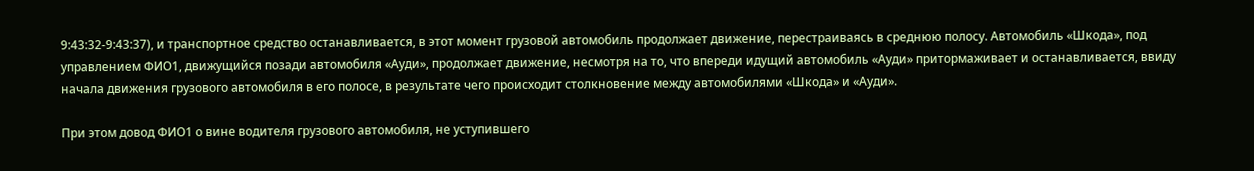9:43:32-9:43:37), и транспортное средство останавливается, в этот момент грузовой автомобиль продолжает движение, перестраиваясь в среднюю полосу. Автомобиль «Шкода», под управлением ФИО1, движущийся позади автомобиля «Ауди», продолжает движение, несмотря на то, что впереди идущий автомобиль «Ауди» притормаживает и останавливается, ввиду начала движения грузового автомобиля в его полосе, в результате чего происходит столкновение между автомобилями «Шкода» и «Ауди».

При этом довод ФИО1 о вине водителя грузового автомобиля, не уступившего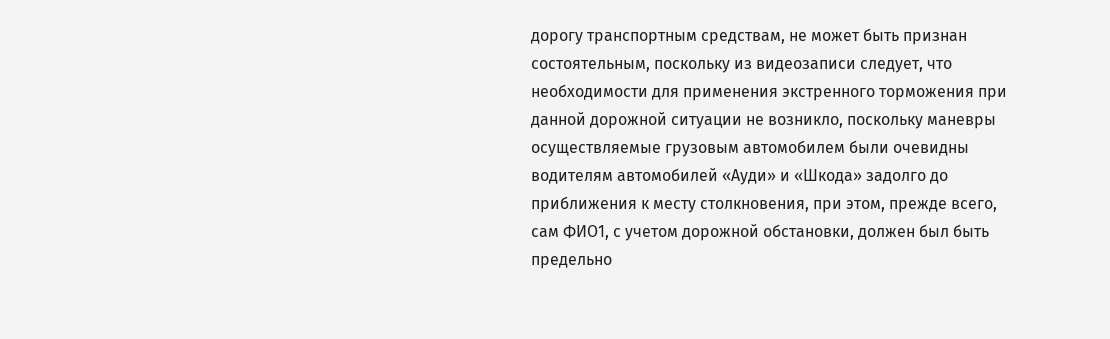дорогу транспортным средствам, не может быть признан состоятельным, поскольку из видеозаписи следует, что необходимости для применения экстренного торможения при данной дорожной ситуации не возникло, поскольку маневры осуществляемые грузовым автомобилем были очевидны водителям автомобилей «Ауди» и «Шкода» задолго до приближения к месту столкновения, при этом, прежде всего, сам ФИО1, с учетом дорожной обстановки, должен был быть предельно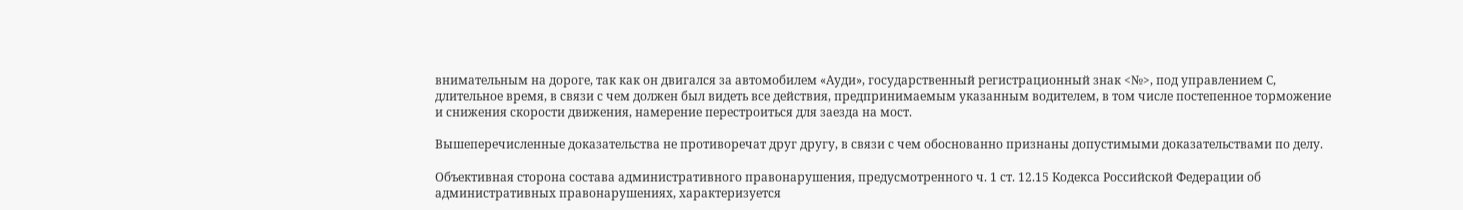внимательным на дороге, так как он двигался за автомобилем «Ауди», государственный регистрационный знак <№>, под управлением С, длительное время, в связи с чем должен был видеть все действия, предпринимаемым указанным водителем, в том числе постепенное торможение и снижения скорости движения, намерение перестроиться для заезда на мост.

Вышеперечисленные доказательства не противоречат друг другу, в связи с чем обоснованно признаны допустимыми доказательствами по делу.

Объективная сторона состава административного правонарушения, предусмотренного ч. 1 ст. 12.15 Кодекса Российской Федерации об административных правонарушениях, характеризуется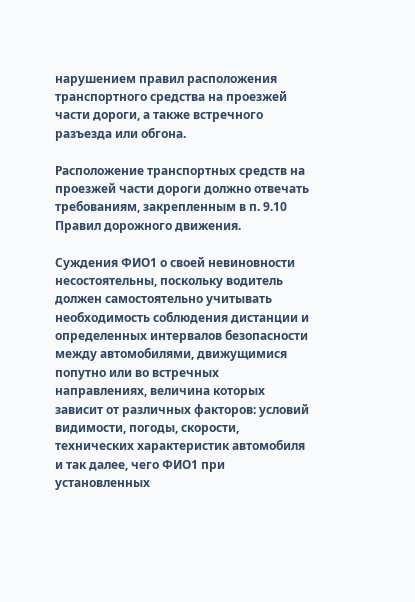нарушением правил расположения транспортного средства на проезжей части дороги, а также встречного разъезда или обгона.

Расположение транспортных средств на проезжей части дороги должно отвечать требованиям, закрепленным в п. 9.10 Правил дорожного движения.

Суждения ФИО1 о своей невиновности несостоятельны, поскольку водитель должен самостоятельно учитывать необходимость соблюдения дистанции и определенных интервалов безопасности между автомобилями, движущимися попутно или во встречных направлениях, величина которых зависит от различных факторов: условий видимости, погоды, скорости, технических характеристик автомобиля и так далее, чего ФИО1 при установленных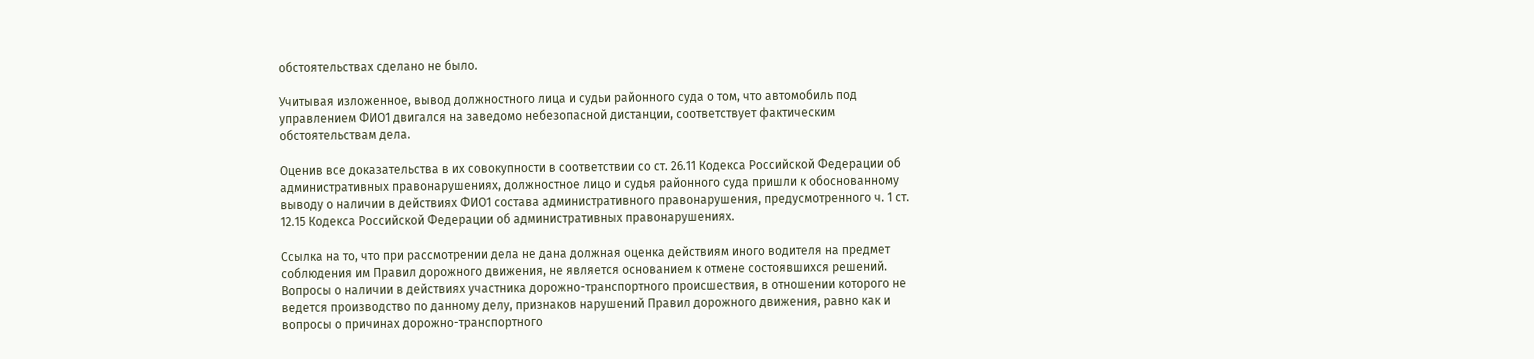обстоятельствах сделано не было.

Учитывая изложенное, вывод должностного лица и судьи районного суда о том, что автомобиль под управлением ФИО1 двигался на заведомо небезопасной дистанции, соответствует фактическим обстоятельствам дела.

Оценив все доказательства в их совокупности в соответствии со ст. 26.11 Кодекса Российской Федерации об административных правонарушениях, должностное лицо и судья районного суда пришли к обоснованному выводу о наличии в действиях ФИО1 состава административного правонарушения, предусмотренного ч. 1 ст. 12.15 Кодекса Российской Федерации об административных правонарушениях.

Ссылка на то, что при рассмотрении дела не дана должная оценка действиям иного водителя на предмет соблюдения им Правил дорожного движения, не является основанием к отмене состоявшихся решений. Вопросы о наличии в действиях участника дорожно-транспортного происшествия, в отношении которого не ведется производство по данному делу, признаков нарушений Правил дорожного движения, равно как и вопросы о причинах дорожно-транспортного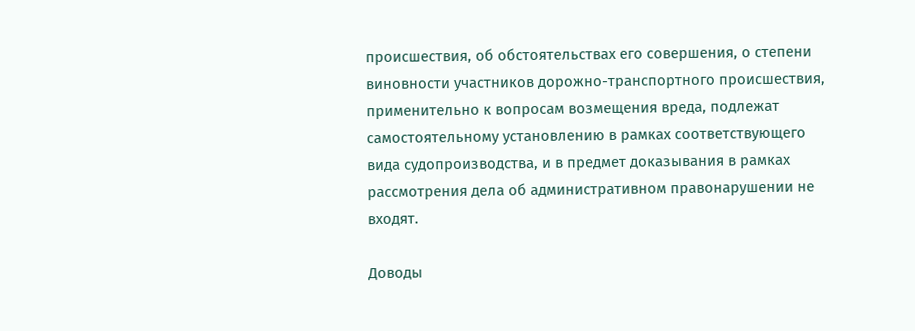происшествия, об обстоятельствах его совершения, о степени виновности участников дорожно-транспортного происшествия, применительно к вопросам возмещения вреда, подлежат самостоятельному установлению в рамках соответствующего вида судопроизводства, и в предмет доказывания в рамках рассмотрения дела об административном правонарушении не входят.

Доводы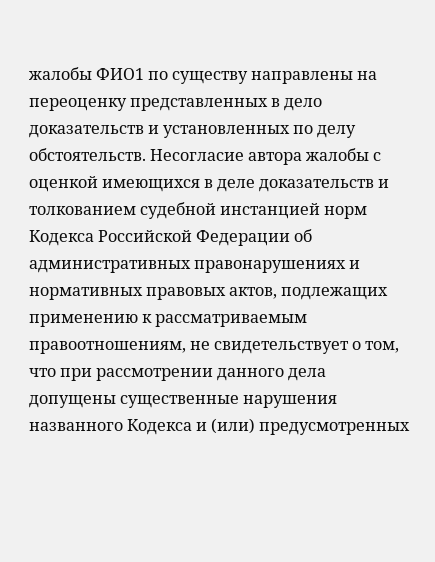жалобы ФИО1 по существу направлены на переоценку представленных в дело доказательств и установленных по делу обстоятельств. Несогласие автора жалобы с оценкой имеющихся в деле доказательств и толкованием судебной инстанцией норм Кодекса Российской Федерации об административных правонарушениях и нормативных правовых актов, подлежащих применению к рассматриваемым правоотношениям, не свидетельствует о том, что при рассмотрении данного дела допущены существенные нарушения названного Кодекса и (или) предусмотренных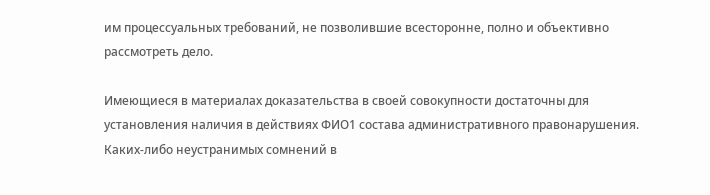им процессуальных требований, не позволившие всесторонне, полно и объективно рассмотреть дело.

Имеющиеся в материалах доказательства в своей совокупности достаточны для установления наличия в действиях ФИО1 состава административного правонарушения. Каких-либо неустранимых сомнений в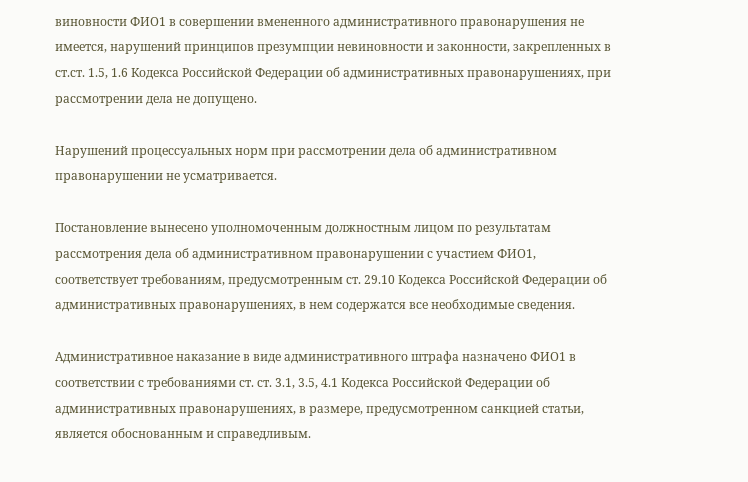виновности ФИО1 в совершении вмененного административного правонарушения не имеется, нарушений принципов презумпции невиновности и законности, закрепленных в ст.ст. 1.5, 1.6 Кодекса Российской Федерации об административных правонарушениях, при рассмотрении дела не допущено.

Нарушений процессуальных норм при рассмотрении дела об административном правонарушении не усматривается.

Постановление вынесено уполномоченным должностным лицом по результатам рассмотрения дела об административном правонарушении с участием ФИО1, соответствует требованиям, предусмотренным ст. 29.10 Кодекса Российской Федерации об административных правонарушениях, в нем содержатся все необходимые сведения.

Административное наказание в виде административного штрафа назначено ФИО1 в соответствии с требованиями ст. ст. 3.1, 3.5, 4.1 Кодекса Российской Федерации об административных правонарушениях, в размере, предусмотренном санкцией статьи, является обоснованным и справедливым.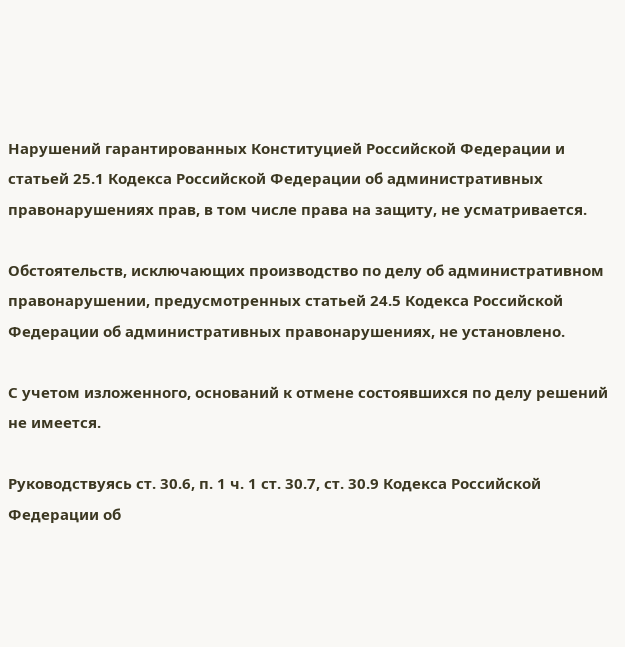Нарушений гарантированных Конституцией Российской Федерации и статьей 25.1 Кодекса Российской Федерации об административных правонарушениях прав, в том числе права на защиту, не усматривается.

Обстоятельств, исключающих производство по делу об административном правонарушении, предусмотренных статьей 24.5 Кодекса Российской Федерации об административных правонарушениях, не установлено.

С учетом изложенного, оснований к отмене состоявшихся по делу решений не имеется.

Руководствуясь ст. 30.6, п. 1 ч. 1 ст. 30.7, ст. 30.9 Кодекса Российской Федерации об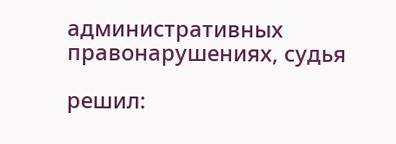административных правонарушениях, судья

решил: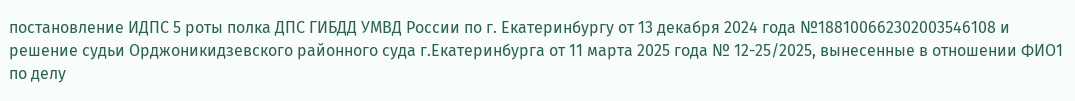постановление ИДПС 5 роты полка ДПС ГИБДД УМВД России по г. Екатеринбургу от 13 декабря 2024 года №188100662302003546108 и решение судьи Орджоникидзевского районного суда г.Екатеринбурга от 11 марта 2025 года № 12-25/2025, вынесенные в отношении ФИО1 по делу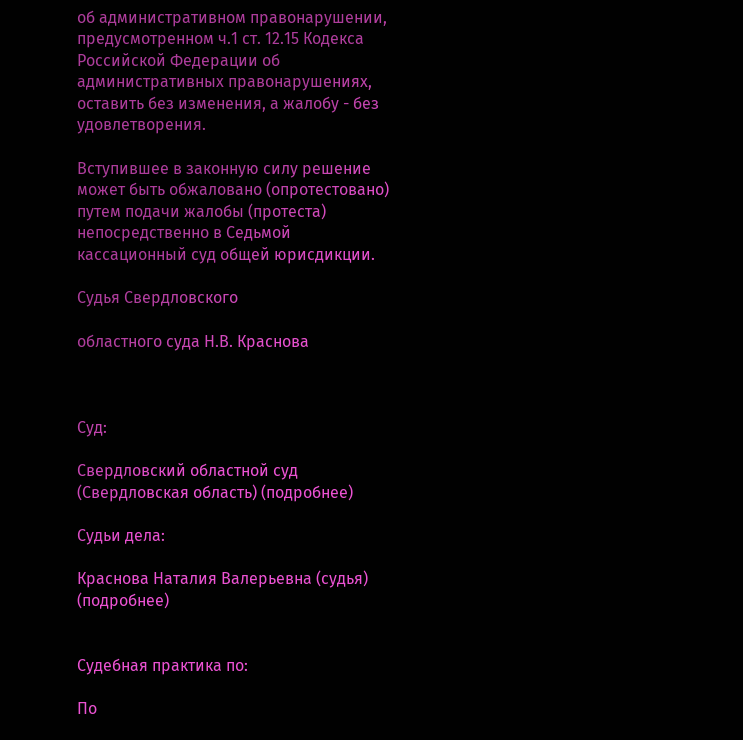об административном правонарушении, предусмотренном ч.1 ст. 12.15 Кодекса Российской Федерации об административных правонарушениях, оставить без изменения, а жалобу - без удовлетворения.

Вступившее в законную силу решение может быть обжаловано (опротестовано) путем подачи жалобы (протеста) непосредственно в Седьмой кассационный суд общей юрисдикции.

Судья Свердловского

областного суда Н.В. Краснова



Суд:

Свердловский областной суд (Свердловская область) (подробнее)

Судьи дела:

Краснова Наталия Валерьевна (судья) (подробнее)


Судебная практика по:

По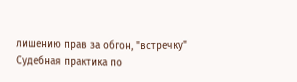лишению прав за обгон, "встречку"
Судебная практика по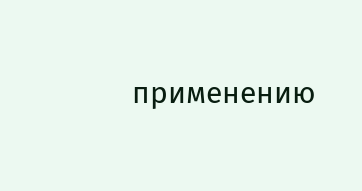применению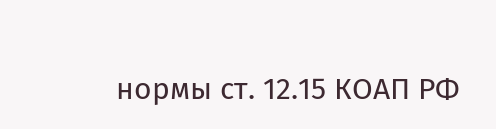нормы ст. 12.15 КОАП РФ